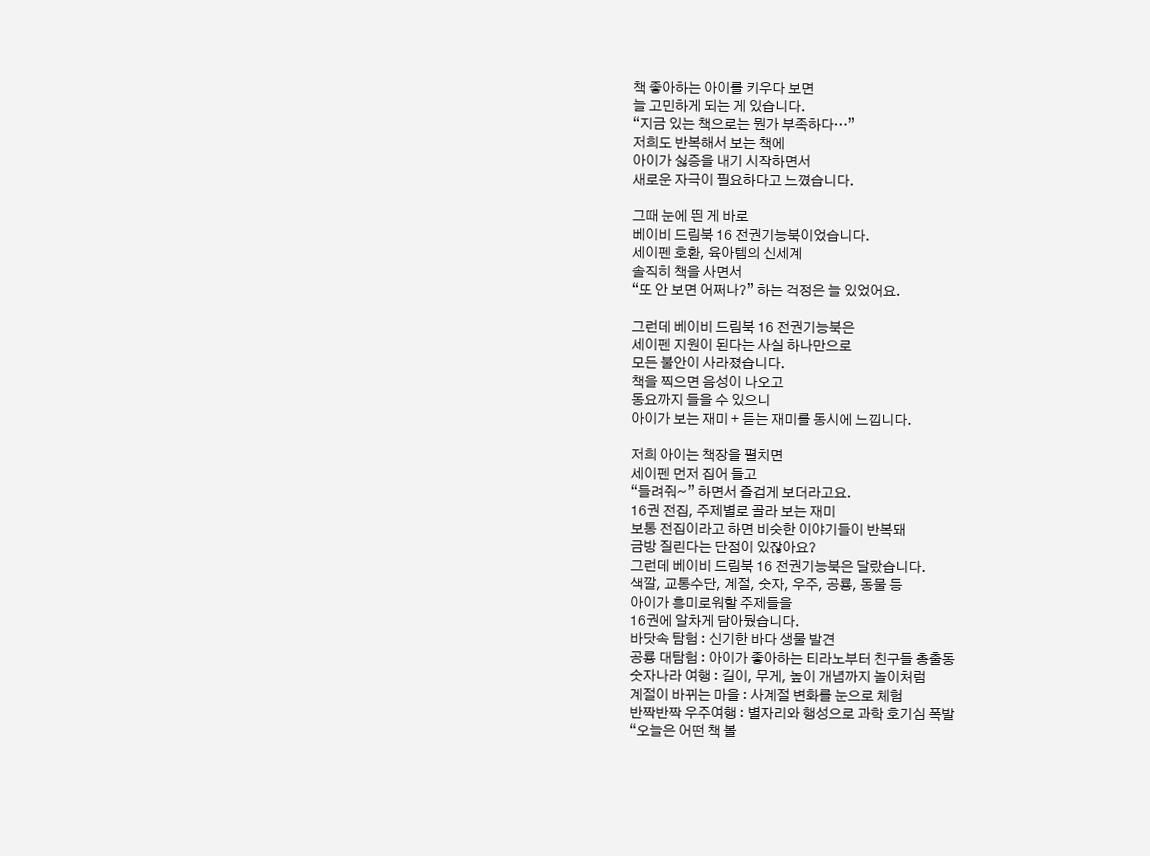책 좋아하는 아이를 키우다 보면
늘 고민하게 되는 게 있습니다.
“지금 있는 책으로는 뭔가 부족하다…”
저희도 반복해서 보는 책에
아이가 싫증을 내기 시작하면서
새로운 자극이 필요하다고 느꼈습니다.

그때 눈에 띈 게 바로
베이비 드림북 16 전권기능북이었습니다.
세이펜 호환, 육아템의 신세계
솔직히 책을 사면서
“또 안 보면 어쩌나?” 하는 걱정은 늘 있었어요.

그런데 베이비 드림북 16 전권기능북은
세이펜 지원이 된다는 사실 하나만으로
모든 불안이 사라졌습니다.
책을 찍으면 음성이 나오고
동요까지 들을 수 있으니
아이가 보는 재미 + 듣는 재미를 동시에 느낍니다.

저희 아이는 책장을 펼치면
세이펜 먼저 집어 들고
“들려줘~” 하면서 즐겁게 보더라고요.
16권 전집, 주제별로 골라 보는 재미
보통 전집이라고 하면 비슷한 이야기들이 반복돼
금방 질린다는 단점이 있잖아요?
그런데 베이비 드림북 16 전권기능북은 달랐습니다.
색깔, 교통수단, 계절, 숫자, 우주, 공룡, 동물 등
아이가 흥미로워할 주제들을
16권에 알차게 담아뒀습니다.
바닷속 탐험 : 신기한 바다 생물 발견
공룡 대탐험 : 아이가 좋아하는 티라노부터 친구들 총출동
숫자나라 여행 : 길이, 무게, 높이 개념까지 놀이처럼
계절이 바뀌는 마을 : 사계절 변화를 눈으로 체험
반짝반짝 우주여행 : 별자리와 행성으로 과학 호기심 폭발
“오늘은 어떤 책 볼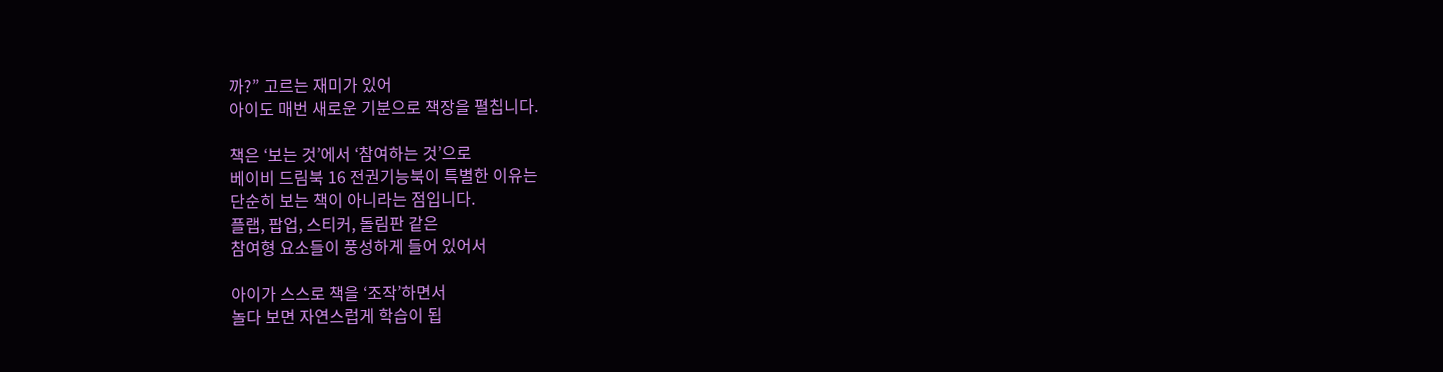까?” 고르는 재미가 있어
아이도 매번 새로운 기분으로 책장을 펼칩니다.

책은 ‘보는 것’에서 ‘참여하는 것’으로
베이비 드림북 16 전권기능북이 특별한 이유는
단순히 보는 책이 아니라는 점입니다.
플랩, 팝업, 스티커, 돌림판 같은
참여형 요소들이 풍성하게 들어 있어서

아이가 스스로 책을 ‘조작’하면서
놀다 보면 자연스럽게 학습이 됩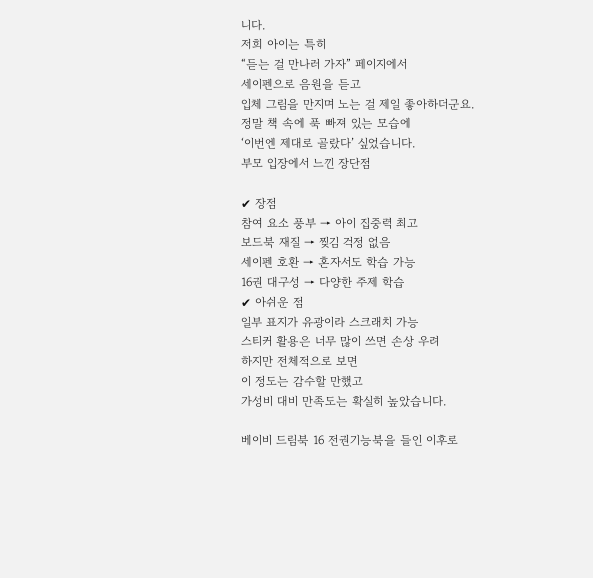니다.
저희 아이는 특히
“듣는 걸 만나러 가자” 페이지에서
세이펜으로 음원을 듣고
입체 그림을 만지며 노는 걸 제일 좋아하더군요.
정말 책 속에 푹 빠져 있는 모습에
‘이번엔 제대로 골랐다’ 싶었습니다.
부모 입장에서 느낀 장단점

✔ 장점
참여 요소 풍부 → 아이 집중력 최고
보드북 재질 → 찢김 걱정 없음
세이펜 호환 → 혼자서도 학습 가능
16권 대구성 → 다양한 주제 학습
✔ 아쉬운 점
일부 표지가 유광이라 스크래치 가능
스티커 활용은 너무 많이 쓰면 손상 우려
하지만 전체적으로 보면
이 정도는 감수할 만했고
가성비 대비 만족도는 확실히 높았습니다.

베이비 드림북 16 전권기능북을 들인 이후로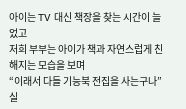아이는 TV 대신 책장을 찾는 시간이 늘었고
저희 부부는 아이가 책과 자연스럽게 친해지는 모습을 보며
“이래서 다들 기능북 전집을 사는구나” 실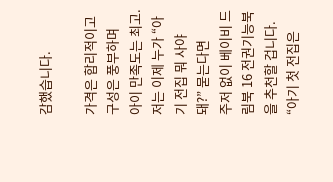감했습니다.

가격은 합리적이고
구성은 풍부하며
아이 만족도는 최고.
저는 이제 누가 “아기 전집 뭐 사야 돼?” 묻는다면
주저 없이 베이비 드림북 16 전권기능북을 추천할 겁니다.
“아기 첫 전집은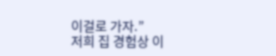이걸로 가자.”
저희 집 경험상 이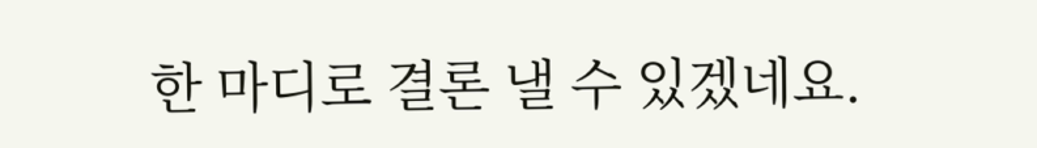한 마디로 결론 낼 수 있겠네요.